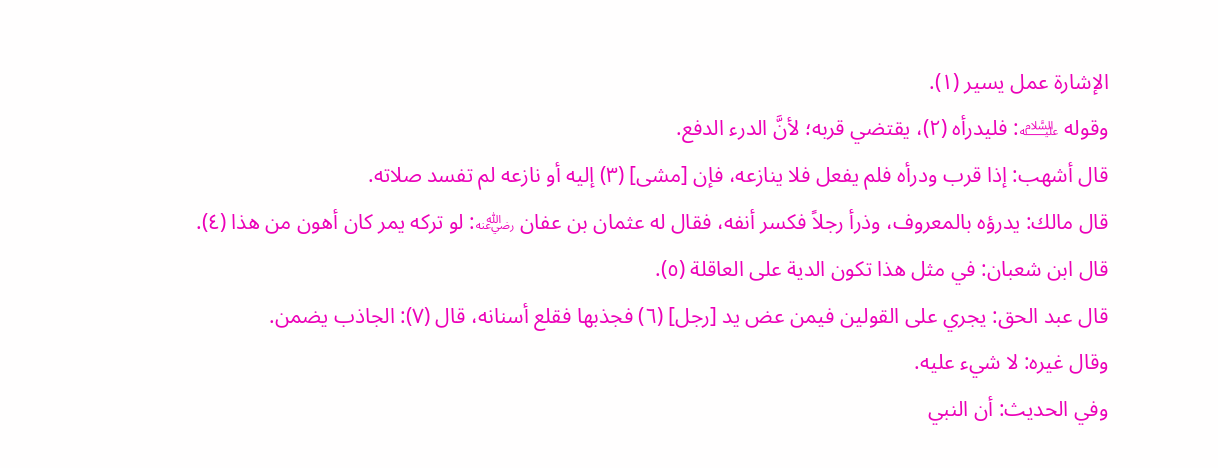الإشارة عمل يسير (١).
وقوله ﵇: فليدرأه (٢)، يقتضي قربه؛ لأنَّ الدرء الدفع.
قال أشهب: إذا قرب ودرأه فلم يفعل فلا ينازعه، فإن [مشى] (٣) إليه أو نازعه لم تفسد صلاته.
قال مالك: يدرؤه بالمعروف، وذرأ رجلاً فكسر أنفه، فقال له عثمان بن عفان ﵁: لو تركه يمر كان أهون من هذا (٤).
قال ابن شعبان: في مثل هذا تكون الدية على العاقلة (٥).
قال عبد الحق: يجري على القولين فيمن عض يد [رجل] (٦) فجذبها فقلع أسنانه، قال (٧): الجاذب يضمن.
وقال غيره: لا شيء عليه.
وفي الحديث: أن النبي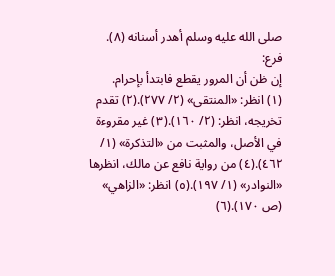صلى الله عليه وسلم أهدر أسنانه (٨).
فرع:
إن ظن أن المرور يقطع فابتدأ بإحرام.
(١) انظر: «المنتقى» (٢/ ٢٧٧).(٢) تقدم تخريجه، انظر: (٢/ ١٦٠).(٣) غير مقروءة في الأصل، والمثبت من «التذكرة» (١/ ٤٦٢).(٤) من رواية نافع عن مالك، انظرها «النوادر» (١/ ١٩٧).(٥) انظر: «الزاهي» (ص ١٧٠).(٦)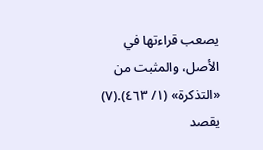يصعب قراءتها في الأصل، والمثبت من «التذكرة» (١/ ٤٦٣).(٧) يقصد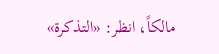مالكاً، انظر: «التذكرة»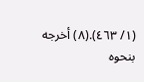(١/ ٤٦٣).(٨) أخرجه بنحوه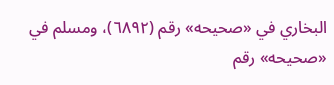البخاري في «صحيحه» رقم (٦٨٩٢)، ومسلم في «صحيحه» رقم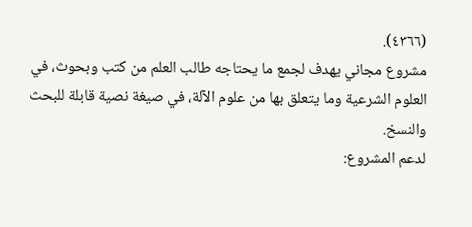(٤٣٦٦).
مشروع مجاني يهدف لجمع ما يحتاجه طالب العلم من كتب وبحوث، في العلوم الشرعية وما يتعلق بها من علوم الآلة، في صيغة نصية قابلة للبحث والنسخ.
لدعم المشروع: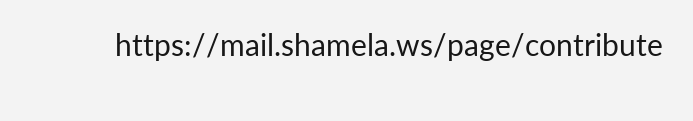https://mail.shamela.ws/page/contribute